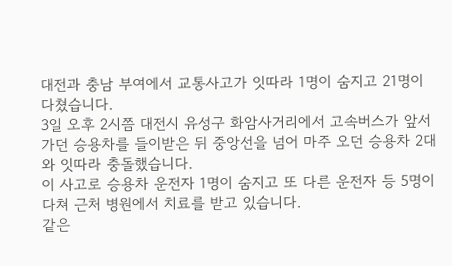대전과 충남 부여에서 교통사고가 잇따라 1명이 숨지고 21명이 다쳤습니다.
3일 오후 2시쯤 대전시 유성구 화암사거리에서 고속버스가 앞서 가던 승용차를 들이받은 뒤 중앙선을 넘어 마주 오던 승용차 2대와 잇따라 충돌했습니다.
이 사고로 승용차 운전자 1명이 숨지고 또 다른 운전자 등 5명이 다쳐 근처 병원에서 치료를 받고 있습니다.
같은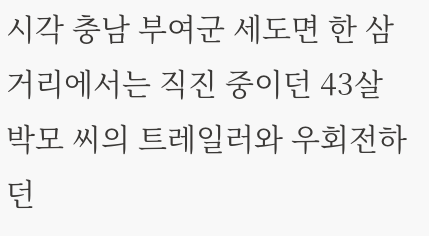시각 충남 부여군 세도면 한 삼거리에서는 직진 중이던 43살 박모 씨의 트레일러와 우회전하던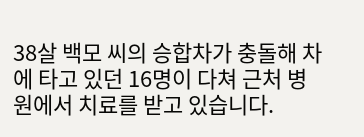38살 백모 씨의 승합차가 충돌해 차에 타고 있던 16명이 다쳐 근처 병원에서 치료를 받고 있습니다.